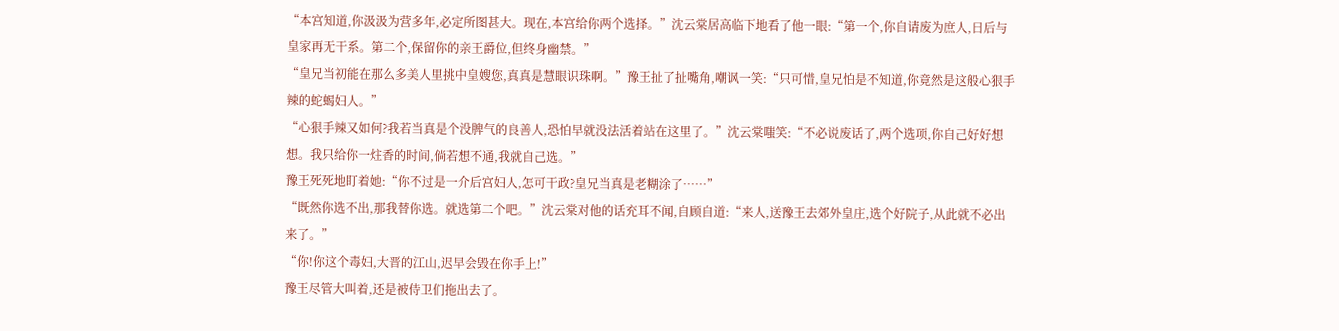“本宫知道,你汲汲为营多年,必定所图甚大。现在,本宫给你两个选择。”沈云棠居高临下地看了他一眼:“第一个,你自请废为庶人,日后与皇家再无干系。第二个,保留你的亲王爵位,但终身幽禁。”
“皇兄当初能在那么多美人里挑中皇嫂您,真真是慧眼识珠啊。”豫王扯了扯嘴角,嘲讽一笑:“只可惜,皇兄怕是不知道,你竟然是这般心狠手辣的蛇蝎妇人。”
“心狠手辣又如何?我若当真是个没脾气的良善人,恐怕早就没法活着站在这里了。”沈云棠嗤笑:“不必说废话了,两个选项,你自己好好想想。我只给你一炷香的时间,倘若想不通,我就自己选。”
豫王死死地盯着她:“你不过是一介后宫妇人,怎可干政?皇兄当真是老糊涂了……”
“既然你选不出,那我替你选。就选第二个吧。”沈云棠对他的话充耳不闻,自顾自道:“来人,送豫王去郊外皇庄,选个好院子,从此就不必出来了。”
“你!你这个毒妇,大晋的江山,迟早会毁在你手上!”
豫王尽管大叫着,还是被侍卫们拖出去了。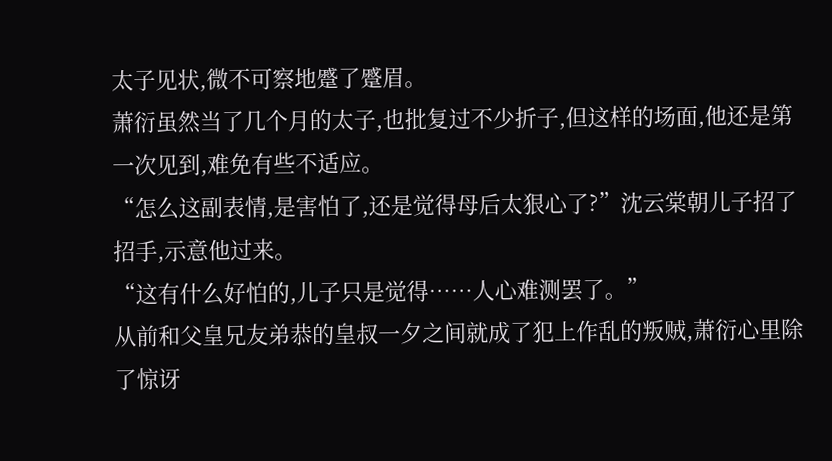太子见状,微不可察地蹙了蹙眉。
萧衍虽然当了几个月的太子,也批复过不少折子,但这样的场面,他还是第一次见到,难免有些不适应。
“怎么这副表情,是害怕了,还是觉得母后太狠心了?”沈云棠朝儿子招了招手,示意他过来。
“这有什么好怕的,儿子只是觉得……人心难测罢了。”
从前和父皇兄友弟恭的皇叔一夕之间就成了犯上作乱的叛贼,萧衍心里除了惊讶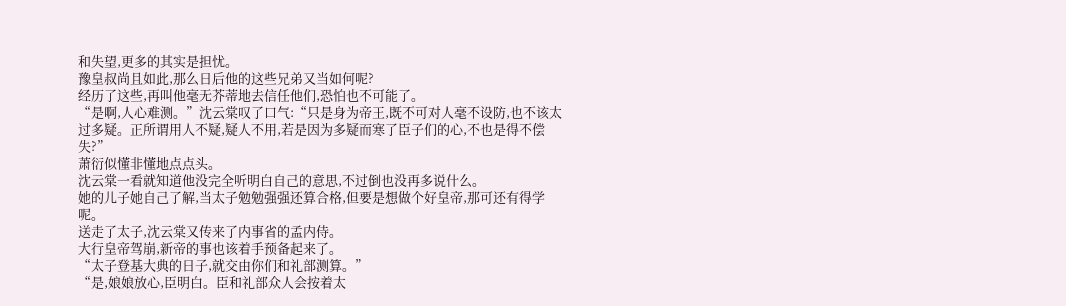和失望,更多的其实是担忧。
豫皇叔尚且如此,那么日后他的这些兄弟又当如何呢?
经历了这些,再叫他毫无芥蒂地去信任他们,恐怕也不可能了。
“是啊,人心难测。”沈云棠叹了口气:“只是身为帝王,既不可对人毫不设防,也不该太过多疑。正所谓用人不疑,疑人不用,若是因为多疑而寒了臣子们的心,不也是得不偿失?”
萧衍似懂非懂地点点头。
沈云棠一看就知道他没完全听明白自己的意思,不过倒也没再多说什么。
她的儿子她自己了解,当太子勉勉强强还算合格,但要是想做个好皇帝,那可还有得学呢。
送走了太子,沈云棠又传来了内事省的孟内侍。
大行皇帝驾崩,新帝的事也该着手预备起来了。
“太子登基大典的日子,就交由你们和礼部测算。”
“是,娘娘放心,臣明白。臣和礼部众人会按着太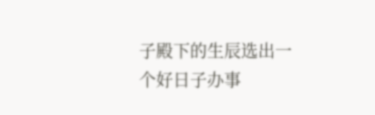子殿下的生辰选出一个好日子办事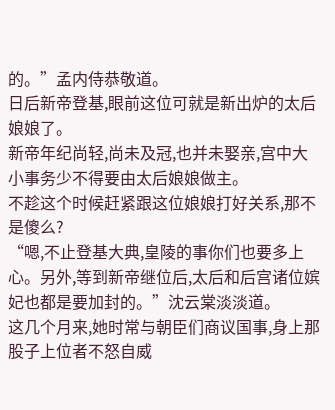的。”孟内侍恭敬道。
日后新帝登基,眼前这位可就是新出炉的太后娘娘了。
新帝年纪尚轻,尚未及冠,也并未娶亲,宫中大小事务少不得要由太后娘娘做主。
不趁这个时候赶紧跟这位娘娘打好关系,那不是傻么?
“嗯,不止登基大典,皇陵的事你们也要多上心。另外,等到新帝继位后,太后和后宫诸位嫔妃也都是要加封的。”沈云棠淡淡道。
这几个月来,她时常与朝臣们商议国事,身上那股子上位者不怒自威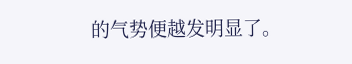的气势便越发明显了。